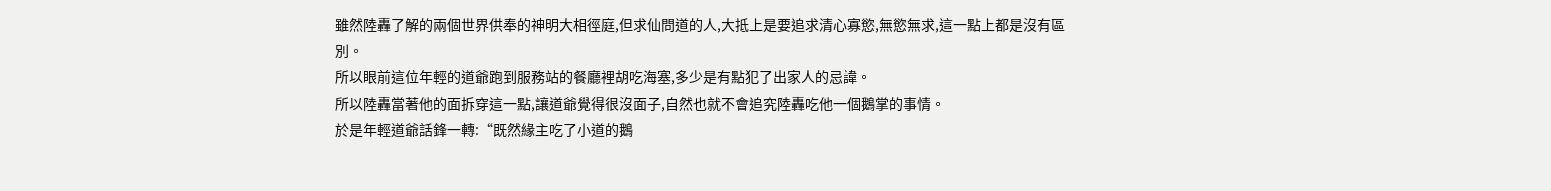雖然陸轟了解的兩個世界供奉的神明大相徑庭,但求仙問道的人,大抵上是要追求清心寡慾,無慾無求,這一點上都是沒有區別。
所以眼前這位年輕的道爺跑到服務站的餐廳裡胡吃海塞,多少是有點犯了出家人的忌諱。
所以陸轟當著他的面拆穿這一點,讓道爺覺得很沒面子,自然也就不會追究陸轟吃他一個鵝掌的事情。
於是年輕道爺話鋒一轉:“既然緣主吃了小道的鵝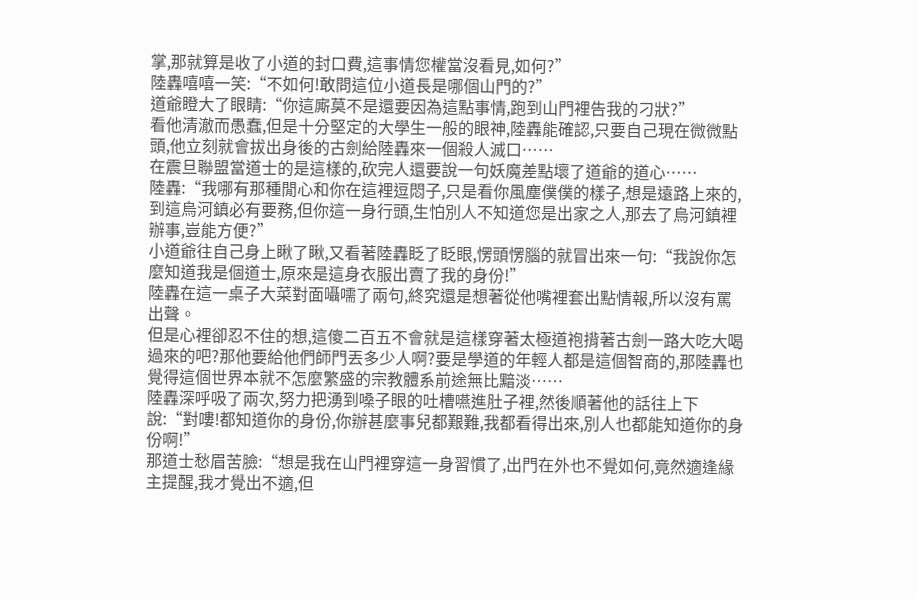掌,那就算是收了小道的封口費,這事情您權當沒看見,如何?”
陸轟嘻嘻一笑:“不如何!敢問這位小道長是哪個山門的?”
道爺瞪大了眼睛:“你這廝莫不是還要因為這點事情,跑到山門裡告我的刁狀?”
看他清澈而愚蠢,但是十分堅定的大學生一般的眼神,陸轟能確認,只要自己現在微微點頭,他立刻就會拔出身後的古劍給陸轟來一個殺人滅口……
在震旦聯盟當道士的是這樣的,砍完人還要說一句妖魔差點壞了道爺的道心……
陸轟:“我哪有那種閒心和你在這裡逗悶子,只是看你風塵僕僕的樣子,想是遠路上來的,到這烏河鎮必有要務,但你這一身行頭,生怕別人不知道您是出家之人,那去了烏河鎮裡辦事,豈能方便?”
小道爺往自己身上瞅了瞅,又看著陸轟眨了眨眼,愣頭愣腦的就冒出來一句:“我說你怎麼知道我是個道士,原來是這身衣服出賣了我的身份!”
陸轟在這一桌子大菜對面囁嚅了兩句,終究還是想著從他嘴裡套出點情報,所以沒有罵出聲。
但是心裡卻忍不住的想,這傻二百五不會就是這樣穿著太極道袍揹著古劍一路大吃大喝過來的吧?那他要給他們師門丟多少人啊?要是學道的年輕人都是這個智商的,那陸轟也覺得這個世界本就不怎麼繁盛的宗教體系前途無比黯淡……
陸轟深呼吸了兩次,努力把湧到嗓子眼的吐槽嚥進肚子裡,然後順著他的話往上下說:“對嘍!都知道你的身份,你辦甚麼事兒都艱難,我都看得出來,別人也都能知道你的身份啊!”
那道士愁眉苦臉:“想是我在山門裡穿這一身習慣了,出門在外也不覺如何,竟然適逢緣主提醒,我才覺出不適,但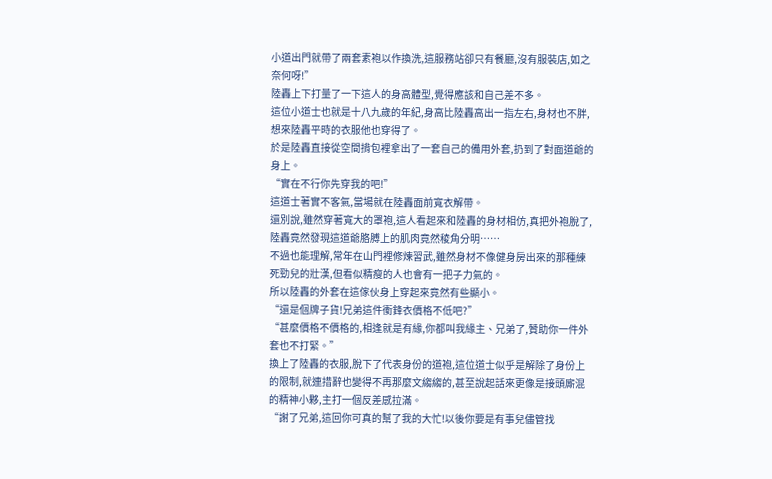小道出門就帶了兩套素袍以作換洗,這服務站卻只有餐廳,沒有服裝店,如之奈何呀!”
陸轟上下打量了一下這人的身高體型,覺得應該和自己差不多。
這位小道士也就是十八九歲的年紀,身高比陸轟高出一指左右,身材也不胖,想來陸轟平時的衣服他也穿得了。
於是陸轟直接從空間揹包裡拿出了一套自己的備用外套,扔到了對面道爺的身上。
“實在不行你先穿我的吧!”
這道士著實不客氣,當場就在陸轟面前寬衣解帶。
還別說,雖然穿著寬大的罩袍,這人看起來和陸轟的身材相仿,真把外袍脫了,陸轟竟然發現這道爺胳膊上的肌肉竟然稜角分明……
不過也能理解,常年在山門裡修煉習武,雖然身材不像健身房出來的那種練死勁兒的壯漢,但看似精瘦的人也會有一把子力氣的。
所以陸轟的外套在這傢伙身上穿起來竟然有些顯小。
“還是個牌子貨!兄弟這件衝鋒衣價格不低吧?”
“甚麼價格不價格的,相逢就是有緣,你都叫我緣主、兄弟了,贊助你一件外套也不打緊。”
換上了陸轟的衣服,脫下了代表身份的道袍,這位道士似乎是解除了身份上的限制,就連措辭也變得不再那麼文縐縐的,甚至說起話來更像是接頭廝混的精神小夥,主打一個反差感拉滿。
“謝了兄弟,這回你可真的幫了我的大忙!以後你要是有事兒儘管找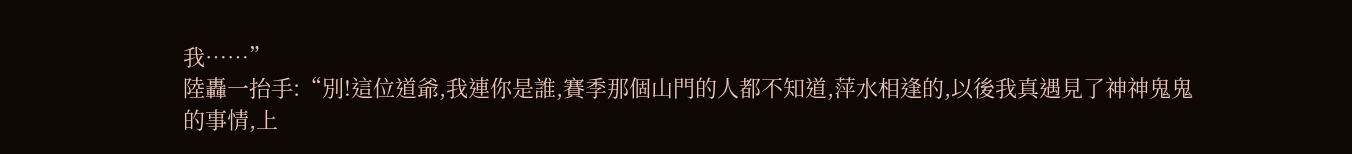我……”
陸轟一抬手:“別!這位道爺,我連你是誰,賽季那個山門的人都不知道,萍水相逢的,以後我真遇見了神神鬼鬼的事情,上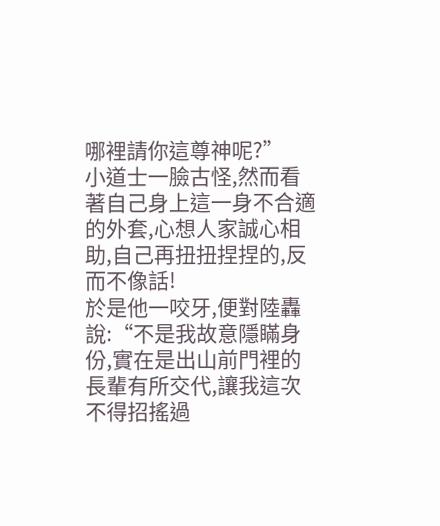哪裡請你這尊神呢?”
小道士一臉古怪,然而看著自己身上這一身不合適的外套,心想人家誠心相助,自己再扭扭捏捏的,反而不像話!
於是他一咬牙,便對陸轟說:“不是我故意隱瞞身份,實在是出山前門裡的長輩有所交代,讓我這次不得招搖過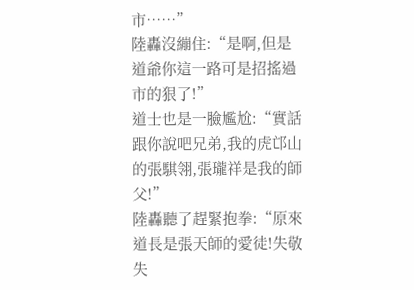市……”
陸轟沒繃住:“是啊,但是道爺你這一路可是招搖過市的狠了!”
道士也是一臉尷尬:“實話跟你說吧兄弟,我的虎邙山的張騏翎,張瓏祥是我的師父!”
陸轟聽了趕緊抱拳:“原來道長是張天師的愛徒!失敬失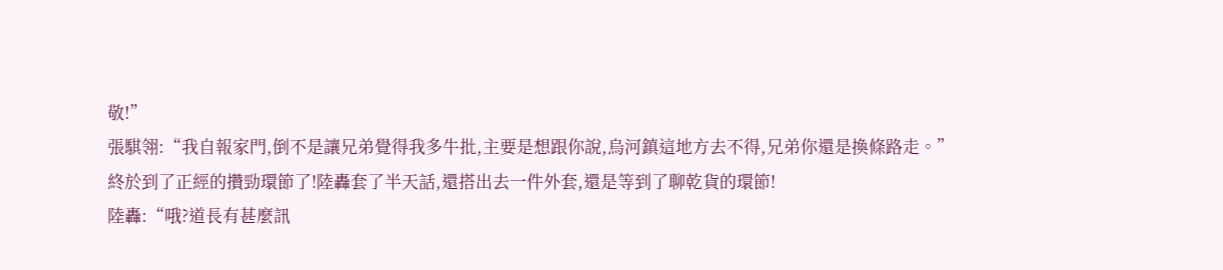敬!”
張騏翎:“我自報家門,倒不是讓兄弟覺得我多牛批,主要是想跟你說,烏河鎮這地方去不得,兄弟你還是換條路走。”
終於到了正經的攢勁環節了!陸轟套了半天話,還搭出去一件外套,還是等到了聊乾貨的環節!
陸轟:“哦?道長有甚麼訊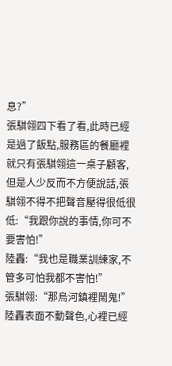息?”
張騏翎四下看了看,此時已經是過了飯點,服務區的餐廳裡就只有張騏翎這一桌子顧客,但是人少反而不方便說話,張騏翎不得不把聲音壓得很低很低:“我跟你說的事情,你可不要害怕!”
陸轟:“我也是職業訓練家,不管多可怕我都不害怕!”
張騏翎:“那烏河鎮裡鬧鬼!”
陸轟表面不動聲色,心裡已經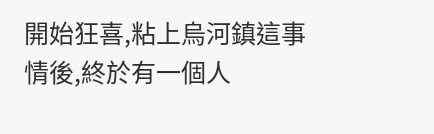開始狂喜,粘上烏河鎮這事情後,終於有一個人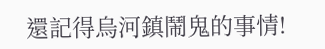還記得烏河鎮鬧鬼的事情!